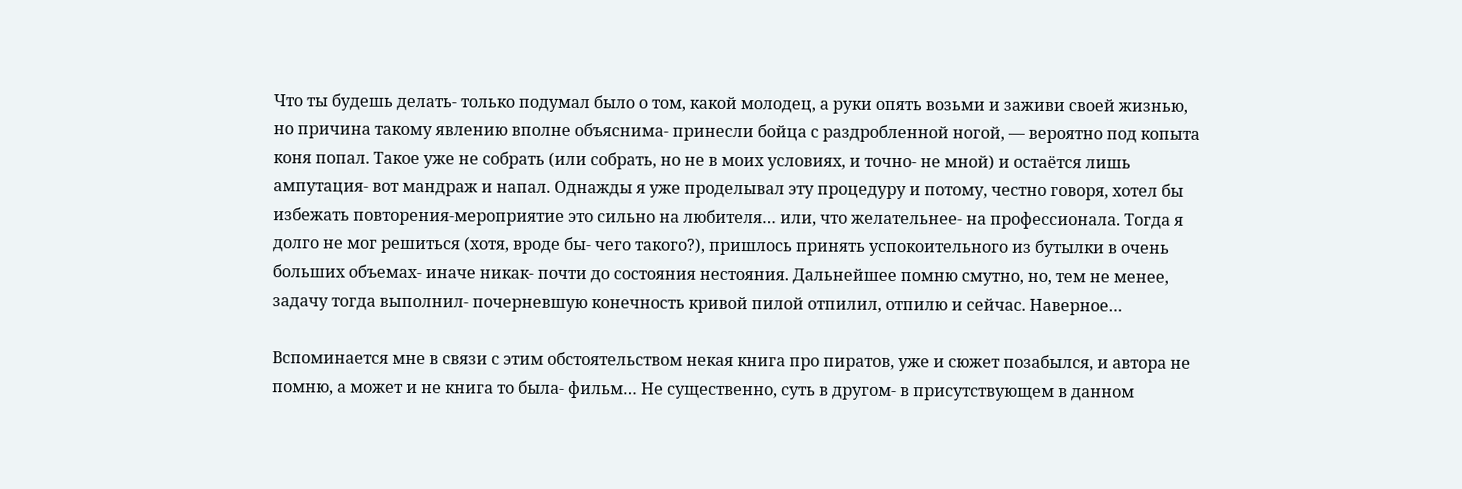Что ты будешь делать- только подумал было о том, какой молодец, а руки опять возьми и заживи своей жизнью, но причина такому явлению вполне объяснима- принесли бойца с раздробленной ногой, — вероятно под копыта коня попал. Такое уже не собрать (или собрать, но не в моих условиях, и точно- не мной) и остаётся лишь ампутация- вот мандраж и напал. Однажды я уже проделывал эту процедуру и потому, честно говоря, хотел бы избежать повторения-мероприятие это сильно на любителя… или, что желательнее- на профессионала. Тогда я долго не мог решиться (хотя, вроде бы- чего такого?), пришлось принять успокоительного из бутылки в очень больших объемах- иначе никак- почти до состояния нестояния. Дальнейшее помню смутно, но, тем не менее, задачу тогда выполнил- почерневшую конечность кривой пилой отпилил, отпилю и сейчас. Наверное…

Вспоминается мне в связи с этим обстоятельством некая книга про пиратов, уже и сюжет позабылся, и автора не помню, а может и не книга то была- фильм… Не существенно, суть в другом- в присутствующем в данном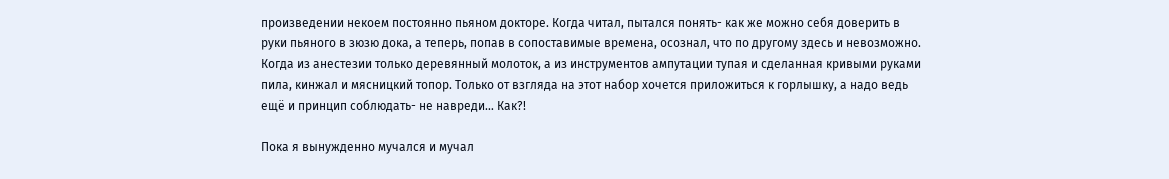произведении некоем постоянно пьяном докторе. Когда читал, пытался понять- как же можно себя доверить в руки пьяного в зюзю дока, а теперь, попав в сопоставимые времена, осознал, что по другому здесь и невозможно. Когда из анестезии только деревянный молоток, а из инструментов ампутации тупая и сделанная кривыми руками пила, кинжал и мясницкий топор. Только от взгляда на этот набор хочется приложиться к горлышку, а надо ведь ещё и принцип соблюдать- не навреди… Как?!

Пока я вынужденно мучался и мучал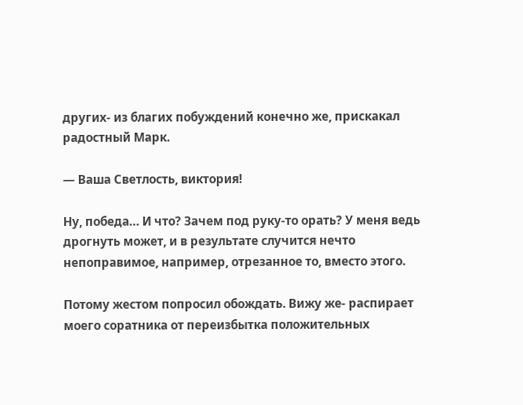других- из благих побуждений конечно же, прискакал радостный Марк.

— Ваша Светлость, виктория!

Ну, победа… И что? Зачем под руку-то орать? У меня ведь дрогнуть может, и в результате случится нечто непоправимое, например, отрезанное то, вместо этого.

Потому жестом попросил обождать. Вижу же- распирает моего соратника от переизбытка положительных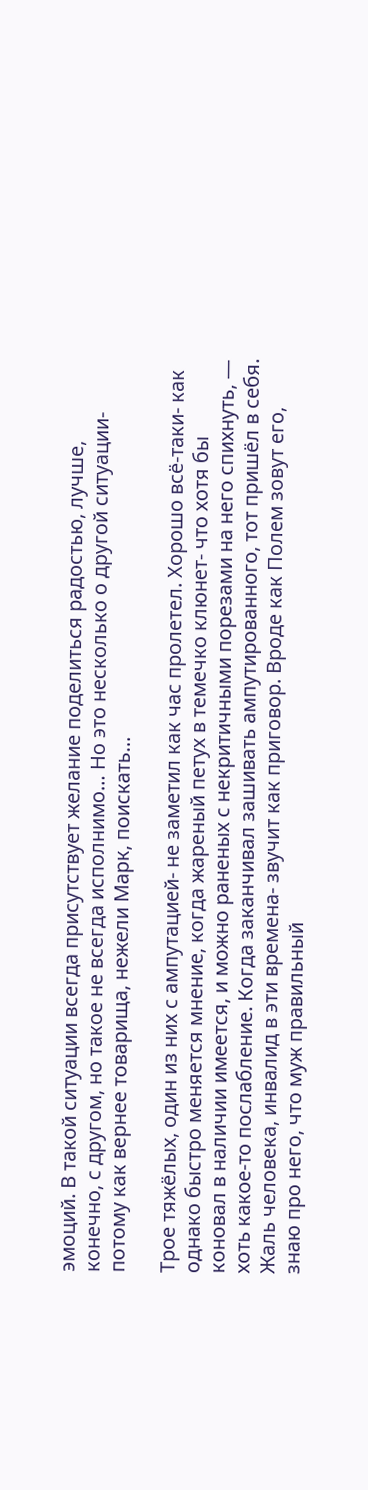эмоций. В такой ситуации всегда присутствует желание поделиться радостью, лучше, конечно, с другом, но такое не всегда исполнимо… Но это несколько о другой ситуации- потому как вернее товарища, нежели Марк, поискать…

Трое тяжёлых, один из них с ампутацией- не заметил как час пролетел. Хорошо всё-таки- как однако быстро меняется мнение, когда жареный петух в темечко клюнет- что хотя бы коновал в наличии имеется, и можно раненых с некритичными порезами на него спихнуть, — хоть какое-то послабление. Когда заканчивал зашивать ампутированного, тот пришёл в себя. Жаль человека, инвалид в эти времена- звучит как приговор. Вроде как Полем зовут его, знаю про него, что муж правильный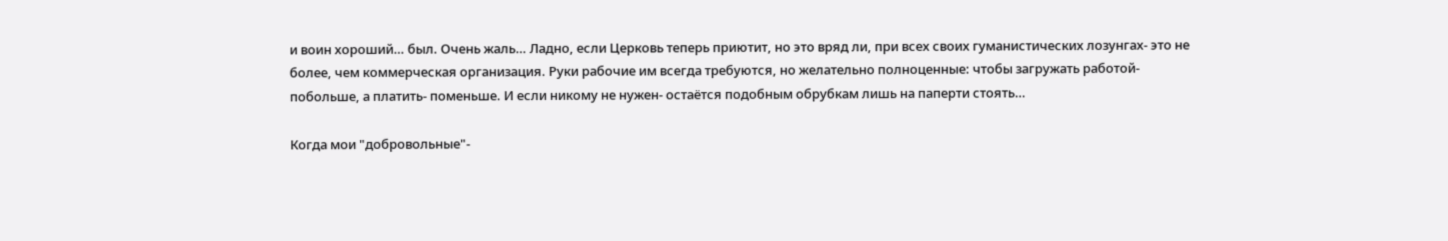и воин хороший… был. Очень жаль… Ладно, если Церковь теперь приютит, но это вряд ли, при всех своих гуманистических лозунгах- это не более, чем коммерческая организация. Руки рабочие им всегда требуются, но желательно полноценные: чтобы загружать работой- побольше, а платить- поменьше. И если никому не нужен- остаётся подобным обрубкам лишь на паперти стоять…

Когда мои "добровольные"-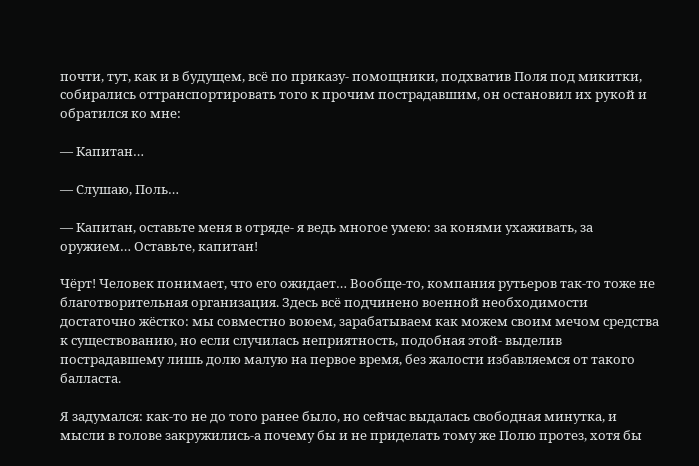почти, тут, как и в будущем, всё по приказу- помощники, подхватив Поля под микитки, собирались оттранспортировать того к прочим пострадавшим, он остановил их рукой и обратился ко мне:

— Капитан…

— Слушаю, Поль…

— Капитан, оставьте меня в отряде- я ведь многое умею: за конями ухаживать, за оружием… Оставьте, капитан!

Чёрт! Человек понимает, что его ожидает… Вообще-то, компания рутьеров так-то тоже не благотворительная организация. Здесь всё подчинено военной необходимости достаточно жёстко: мы совместно воюем, зарабатываем как можем своим мечом средства к существованию, но если случилась неприятность, подобная этой- выделив пострадавшему лишь долю малую на первое время, без жалости избавляемся от такого балласта.

Я задумался: как-то не до того ранее было, но сейчас выдалась свободная минутка, и мысли в голове закружились-а почему бы и не приделать тому же Полю протез, хотя бы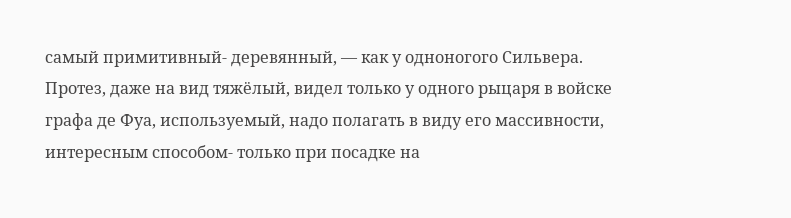самый примитивный- деревянный, — как у одноногого Сильвера. Протез, даже на вид тяжёлый, видел только у одного рыцаря в войске графа де Фуа, используемый, надо полагать в виду его массивности, интересным способом- только при посадке на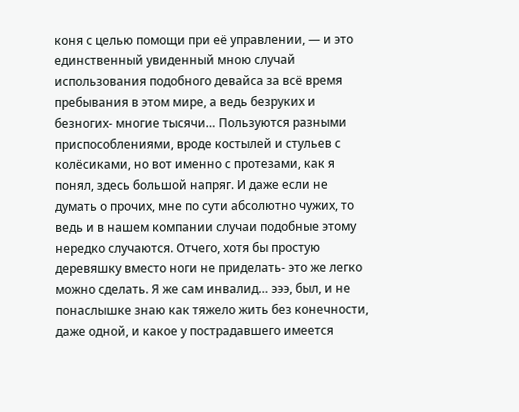коня с целью помощи при её управлении, — и это единственный увиденный мною случай использования подобного девайса за всё время пребывания в этом мире, а ведь безруких и безногих- многие тысячи… Пользуются разными приспособлениями, вроде костылей и стульев с колёсиками, но вот именно с протезами, как я понял, здесь большой напряг. И даже если не думать о прочих, мне по сути абсолютно чужих, то ведь и в нашем компании случаи подобные этому нередко случаются. Отчего, хотя бы простую деревяшку вместо ноги не приделать- это же легко можно сделать. Я же сам инвалид… эээ, был, и не понаслышке знаю как тяжело жить без конечности, даже одной, и какое у пострадавшего имеется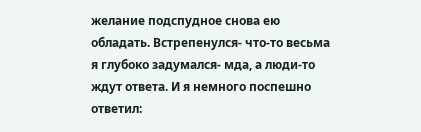желание подспудное снова ею обладать. Встрепенулся- что-то весьма я глубоко задумался- мда, а люди-то ждут ответа. И я немного поспешно ответил: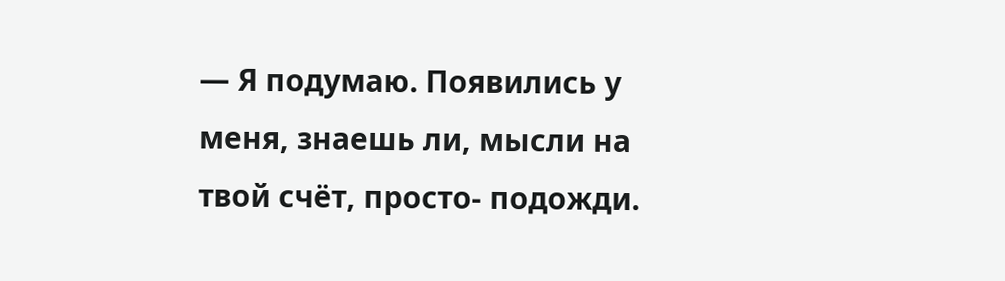— Я подумаю. Появились у меня, знаешь ли, мысли на твой счёт, просто- подожди.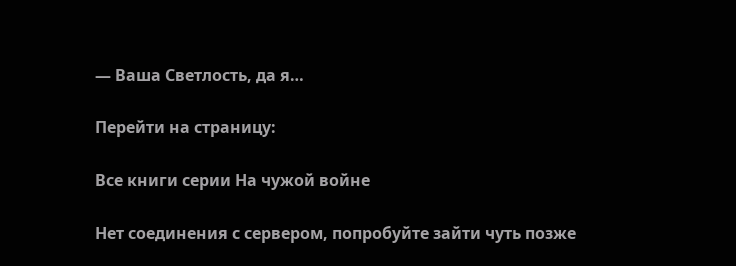— Ваша Светлость, да я…

Перейти на страницу:

Все книги серии На чужой войне

Нет соединения с сервером, попробуйте зайти чуть позже